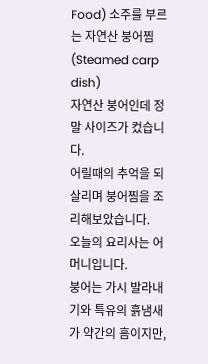Food) 소주를 부르는 자연산 붕어찜 (Steamed carp dish)
자연산 붕어인데 정말 사이즈가 컸습니다.
어릴때의 추억을 되살리며 붕어찜을 조리해보았습니다.
오늘의 요리사는 어머니입니다.
붕어는 가시 발라내기와 특유의 흙냄새가 약간의 흠이지만,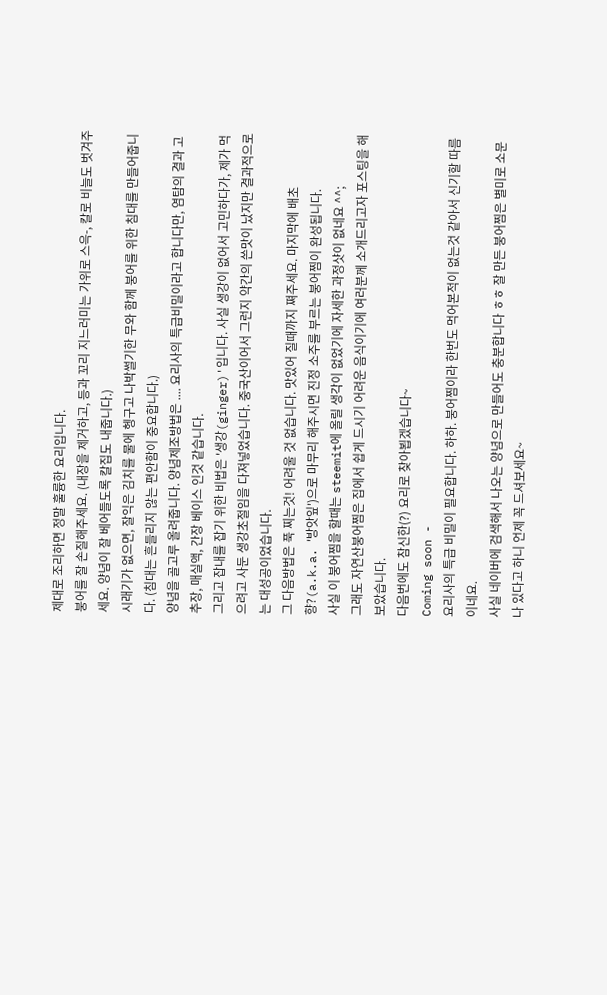제대로 조리하면 정말 훌륭한 요리입니다.
붕어를 잘 손질해주세요. (내장을 제거하고, 등과 꼬리 지느러미는 가위로 스윽-, 칼로 비늘도 벗겨주세요. 양념이 잘 베어들도록 칼집도 내줍니다.)
시래기가 없으면, 잘익은 김치를 물에 헹구고 나박썰기한 무와 함께 붕어를 위한 침대를 만들어줍니다. (침대는 흔들리지 않는 편안함이 중요합니다.)
양념을 골고루 올려줍니다. 양념제조방법은 .... 요리사의 특급비밀이라고 합니다만, 염탐의 결과 고추장, 매실액, 간장 베이스 인것 같습니다.
그리고 잡내를 잡기 위한 비법은 '생강(ginger)'입니다. 사실 생강이 없어서 고민하다가, 제가 먹으려고 사둔 생강초절임을 다져넣었습니다. 중국산이어서 그런지 약간의 쓴맛이 났지만 결과적으로는 대성공이었습니다.
그 다음방법은 푹 찌는것! 어려울 것 없습니다. 맛있어 질때까지 쪄주세요. 마지막에 배초향?(a.k.a. '방앗잎')으로 마무리 해주시면 진정 소주를 부르는 붕어찜이 완성됩니다.
사실 이 붕어찜을 할때는 steemit에 올릴 생각이 없었기에 자세한 과정샷이 없네요 ^^;
그래도 자연산붕어찜은 집에서 쉽게 드시기 어려운 음식이기에 여러분께 소개드리고자 포스팅을 해보았습니다.
다음번에도 참신한(?) 요리로 찾아뵙겠습니다~
Coming soon -
요리사의 특급 비밀이 필요합니다. 하하. 붕어찜이라 한번도 먹어본적이 없는것 같아서 신기할 따름이네요.
사실 네이버에 검색해서 나오는 양념으로 만들어도 충분합니다 ㅎㅎ 잘 만든 붕어찜은 별미로 소문나 있다고 하니 언제 꼭 드셔보세요~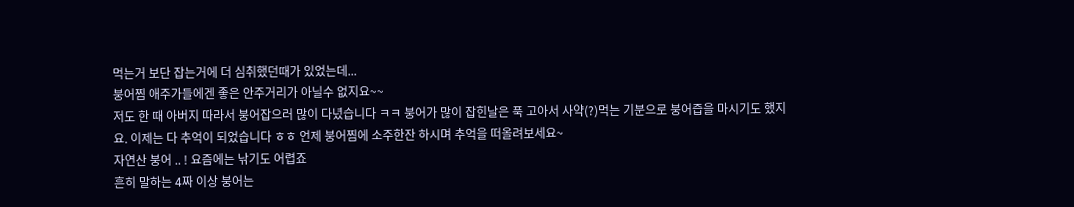먹는거 보단 잡는거에 더 심취했던때가 있었는데...
붕어찜 애주가들에겐 좋은 안주거리가 아닐수 없지요~~
저도 한 때 아버지 따라서 붕어잡으러 많이 다녔습니다 ㅋㅋ 붕어가 많이 잡힌날은 푹 고아서 사약(?)먹는 기분으로 붕어즙을 마시기도 했지요. 이제는 다 추억이 되었습니다 ㅎㅎ 언제 붕어찜에 소주한잔 하시며 추억을 떠올려보세요~
자연산 붕어 .. ! 요즘에는 낚기도 어렵죠
흔히 말하는 4짜 이상 붕어는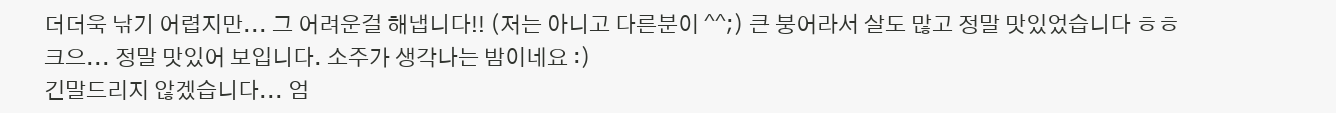더더욱 낚기 어렵지만... 그 어려운걸 해냅니다!! (저는 아니고 다른분이 ^^;) 큰 붕어라서 살도 많고 정말 맛있었습니다 ㅎㅎ
크으... 정말 맛있어 보입니다. 소주가 생각나는 밤이네요 :)
긴말드리지 않겠습니다... 엄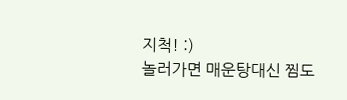지척! :)
놀러가면 매운탕대신 찜도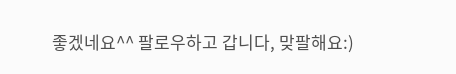좋겠네요^^ 팔로우하고 갑니다, 맞팔해요:)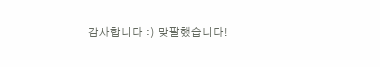감사합니다 :) 맞팔했습니다!